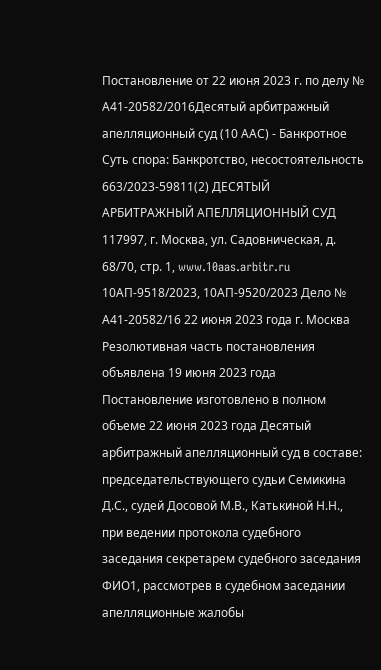Постановление от 22 июня 2023 г. по делу № А41-20582/2016Десятый арбитражный апелляционный суд (10 ААС) - Банкротное Суть спора: Банкротство, несостоятельность 663/2023-59811(2) ДЕСЯТЫЙ АРБИТРАЖНЫЙ АПЕЛЛЯЦИОННЫЙ СУД 117997, г. Москва, ул. Садовническая, д. 68/70, стр. 1, www.10aas.arbitr.ru 10АП-9518/2023, 10АП-9520/2023 Дело № А41-20582/16 22 июня 2023 года г. Москва Резолютивная часть постановления объявлена 19 июня 2023 года Постановление изготовлено в полном объеме 22 июня 2023 года Десятый арбитражный апелляционный суд в составе: председательствующего судьи Семикина Д.С., судей Досовой М.В., Катькиной Н.Н., при ведении протокола судебного заседания секретарем судебного заседания ФИО1, рассмотрев в судебном заседании апелляционные жалобы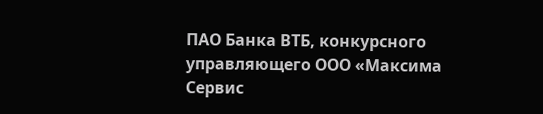ПАО Банка ВТБ, конкурсного управляющего ООО «Максима Сервис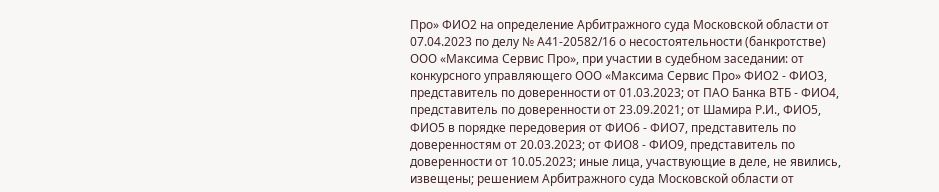Про» ФИО2 на определение Арбитражного суда Московской области от 07.04.2023 по делу № А41-20582/16 о несостоятельности (банкротстве) ООО «Максима Сервис Про», при участии в судебном заседании: от конкурсного управляющего ООО «Максима Сервис Про» ФИО2 - ФИО3, представитель по доверенности от 01.03.2023; от ПАО Банка ВТБ - ФИО4, представитель по доверенности от 23.09.2021; от Шамира Р.И., ФИО5, ФИО5 в порядке передоверия от ФИО6 - ФИО7, представитель по доверенностям от 20.03.2023; от ФИО8 - ФИО9, представитель по доверенности от 10.05.2023; иные лица, участвующие в деле, не явились, извещены; решением Арбитражного суда Московской области от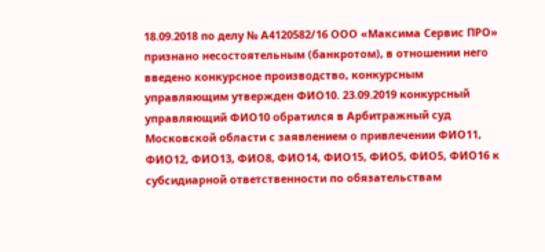18.09.2018 по делу № А4120582/16 ООО «Максима Сервис ПРО» признано несостоятельным (банкротом), в отношении него введено конкурсное производство, конкурсным управляющим утвержден ФИО10. 23.09.2019 конкурсный управляющий ФИО10 обратился в Арбитражный суд Московской области с заявлением о привлечении ФИО11, ФИО12, ФИО13, ФИО8, ФИО14, ФИО15, ФИО5, ФИО5, ФИО16 к субсидиарной ответственности по обязательствам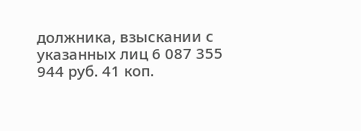должника, взыскании с указанных лиц 6 087 355 944 руб. 41 коп.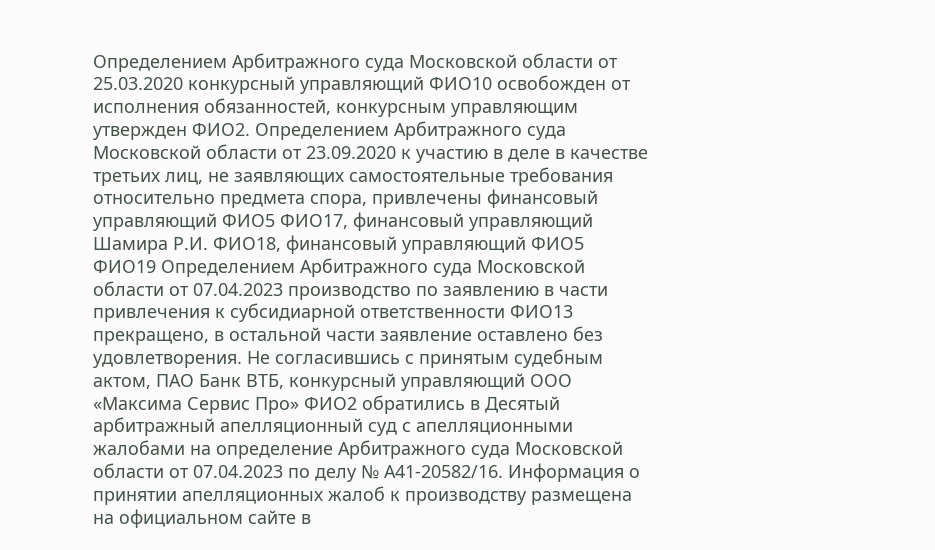Определением Арбитражного суда Московской области от 25.03.2020 конкурсный управляющий ФИО10 освобожден от исполнения обязанностей, конкурсным управляющим утвержден ФИО2. Определением Арбитражного суда Московской области от 23.09.2020 к участию в деле в качестве третьих лиц, не заявляющих самостоятельные требования относительно предмета спора, привлечены финансовый управляющий ФИО5 ФИО17, финансовый управляющий Шамира Р.И. ФИО18, финансовый управляющий ФИО5 ФИО19 Определением Арбитражного суда Московской области от 07.04.2023 производство по заявлению в части привлечения к субсидиарной ответственности ФИО13 прекращено, в остальной части заявление оставлено без удовлетворения. Не согласившись с принятым судебным актом, ПАО Банк ВТБ, конкурсный управляющий ООО «Максима Сервис Про» ФИО2 обратились в Десятый арбитражный апелляционный суд с апелляционными жалобами на определение Арбитражного суда Московской области от 07.04.2023 по делу № А41-20582/16. Информация о принятии апелляционных жалоб к производству размещена на официальном сайте в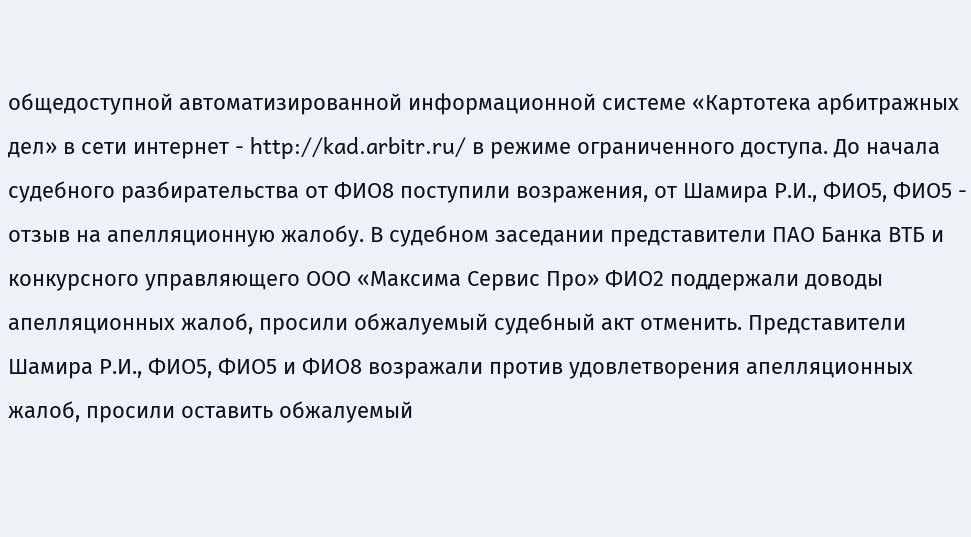общедоступной автоматизированной информационной системе «Картотека арбитражных дел» в сети интернет - http://kad.arbitr.ru/ в режиме ограниченного доступа. До начала судебного разбирательства от ФИО8 поступили возражения, от Шамира Р.И., ФИО5, ФИО5 - отзыв на апелляционную жалобу. В судебном заседании представители ПАО Банка ВТБ и конкурсного управляющего ООО «Максима Сервис Про» ФИО2 поддержали доводы апелляционных жалоб, просили обжалуемый судебный акт отменить. Представители Шамира Р.И., ФИО5, ФИО5 и ФИО8 возражали против удовлетворения апелляционных жалоб, просили оставить обжалуемый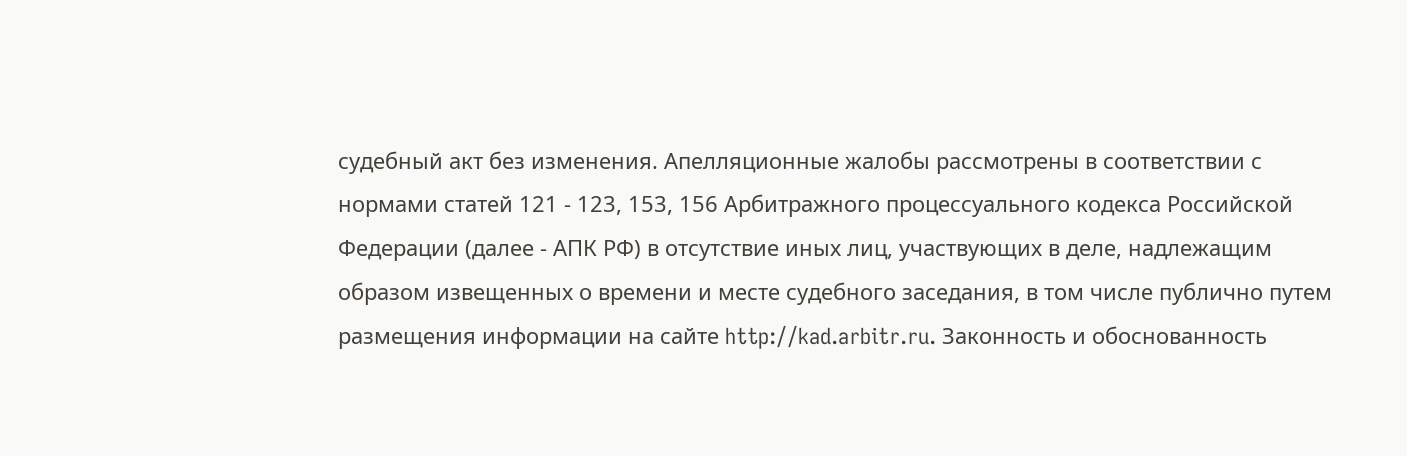судебный акт без изменения. Апелляционные жалобы рассмотрены в соответствии с нормами статей 121 - 123, 153, 156 Арбитражного процессуального кодекса Российской Федерации (далее - АПК РФ) в отсутствие иных лиц, участвующих в деле, надлежащим образом извещенных о времени и месте судебного заседания, в том числе публично путем размещения информации на сайте http://kad.arbitr.ru. Законность и обоснованность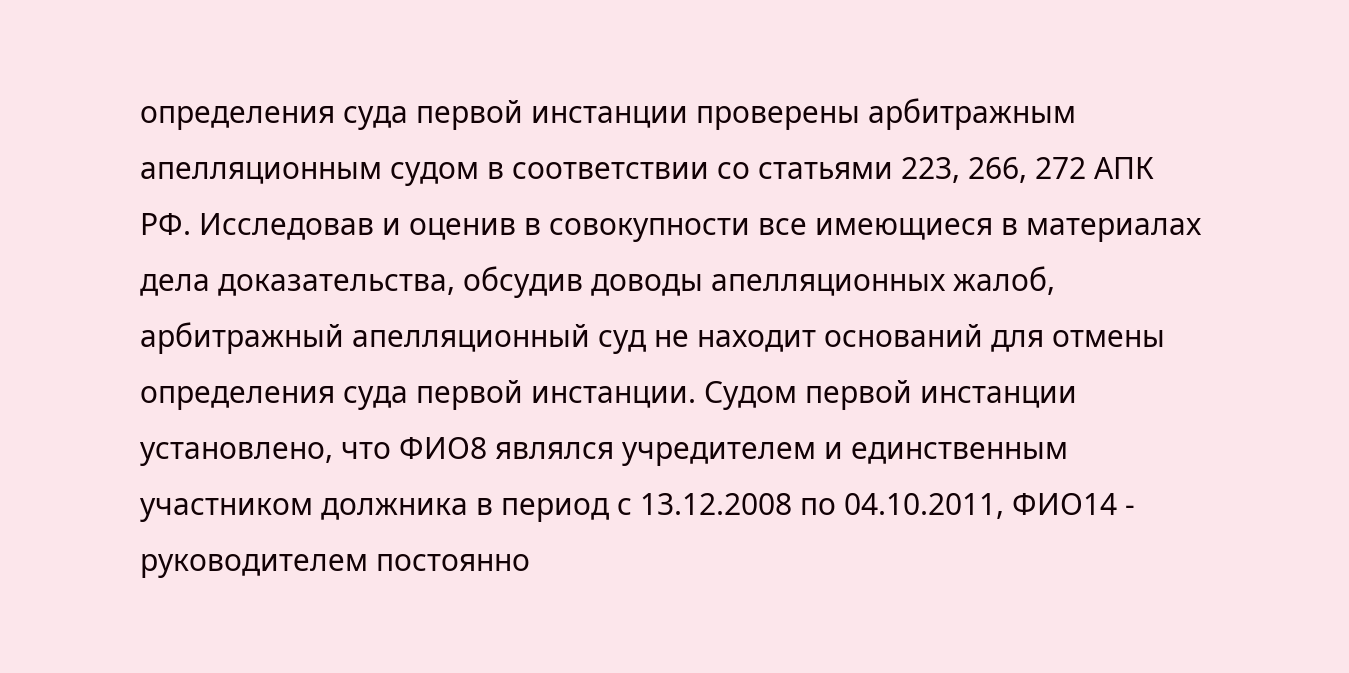определения суда первой инстанции проверены арбитражным апелляционным судом в соответствии со статьями 223, 266, 272 АПК РФ. Исследовав и оценив в совокупности все имеющиеся в материалах дела доказательства, обсудив доводы апелляционных жалоб, арбитражный апелляционный суд не находит оснований для отмены определения суда первой инстанции. Судом первой инстанции установлено, что ФИО8 являлся учредителем и единственным участником должника в период с 13.12.2008 по 04.10.2011, ФИО14 - руководителем постоянно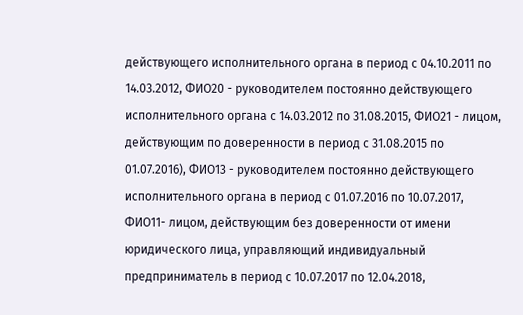действующего исполнительного органа в период с 04.10.2011 по 14.03.2012, ФИО20 - руководителем постоянно действующего исполнительного органа с 14.03.2012 по 31.08.2015, ФИО21 - лицом, действующим по доверенности в период с 31.08.2015 по 01.07.2016), ФИО13 - руководителем постоянно действующего исполнительного органа в период с 01.07.2016 по 10.07.2017, ФИО11- лицом, действующим без доверенности от имени юридического лица, управляющий индивидуальный предприниматель в период с 10.07.2017 по 12.04.2018,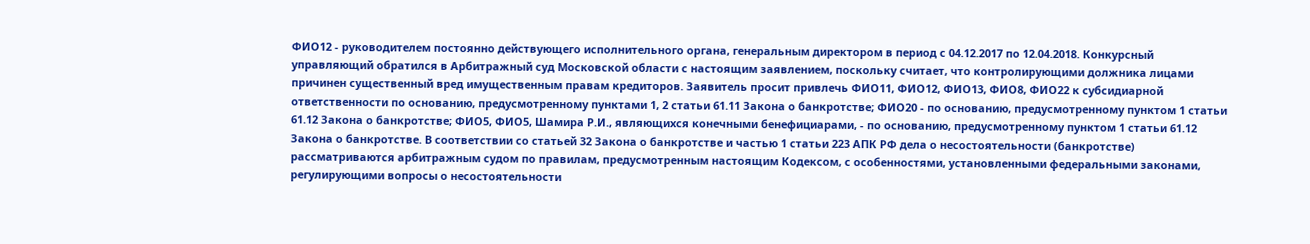ФИО12 - руководителем постоянно действующего исполнительного органа, генеральным директором в период с 04.12.2017 по 12.04.2018. Конкурсный управляющий обратился в Арбитражный суд Московской области с настоящим заявлением, поскольку считает, что контролирующими должника лицами причинен существенный вред имущественным правам кредиторов. Заявитель просит привлечь ФИО11, ФИО12, ФИО13, ФИО8, ФИО22 к субсидиарной ответственности по основанию, предусмотренному пунктами 1, 2 статьи 61.11 Закона о банкротстве; ФИО20 - по основанию, предусмотренному пунктом 1 статьи 61.12 Закона о банкротстве; ФИО5, ФИО5, Шамира Р.И., являющихся конечными бенефициарами, - по основанию, предусмотренному пунктом 1 статьи 61.12 Закона о банкротстве. В соответствии со статьей 32 Закона о банкротстве и частью 1 статьи 223 АПК РФ дела о несостоятельности (банкротстве) рассматриваются арбитражным судом по правилам, предусмотренным настоящим Кодексом, с особенностями, установленными федеральными законами, регулирующими вопросы о несостоятельности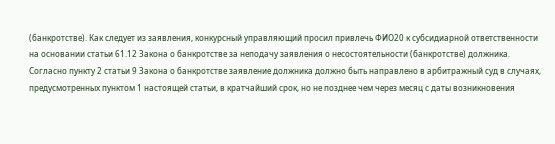(банкротстве). Как следует из заявления, конкурсный управляющий просил привлечь ФИО20 к субсидиарной ответственности на основании статьи 61.12 Закона о банкротстве за неподачу заявления о несостоятельности (банкротстве) должника. Согласно пункту 2 статьи 9 Закона о банкротстве заявление должника должно быть направлено в арбитражный суд в случаях, предусмотренных пунктом 1 настоящей статьи, в кратчайший срок, но не позднее чем через месяц с даты возникновения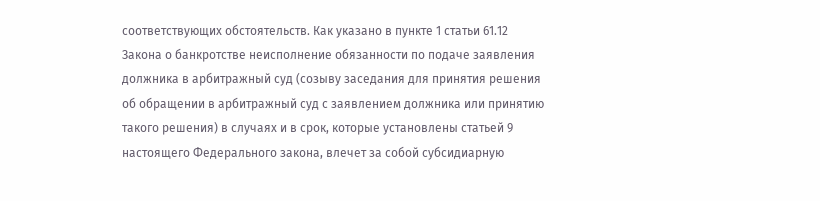соответствующих обстоятельств. Как указано в пункте 1 статьи 61.12 Закона о банкротстве неисполнение обязанности по подаче заявления должника в арбитражный суд (созыву заседания для принятия решения об обращении в арбитражный суд с заявлением должника или принятию такого решения) в случаях и в срок, которые установлены статьей 9 настоящего Федерального закона, влечет за собой субсидиарную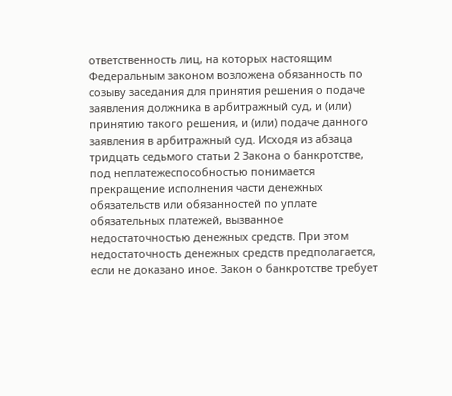ответственность лиц, на которых настоящим Федеральным законом возложена обязанность по созыву заседания для принятия решения о подаче заявления должника в арбитражный суд, и (или) принятию такого решения, и (или) подаче данного заявления в арбитражный суд. Исходя из абзаца тридцать седьмого статьи 2 Закона о банкротстве, под неплатежеспособностью понимается прекращение исполнения части денежных обязательств или обязанностей по уплате обязательных платежей, вызванное недостаточностью денежных средств. При этом недостаточность денежных средств предполагается, если не доказано иное. Закон о банкротстве требует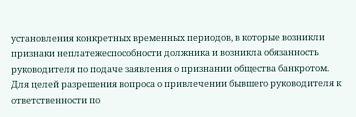установления конкретных временных периодов, в которые возникли признаки неплатежеспособности должника и возникла обязанность руководителя по подаче заявления о признании общества банкротом. Для целей разрешения вопроса о привлечении бывшего руководителя к ответственности по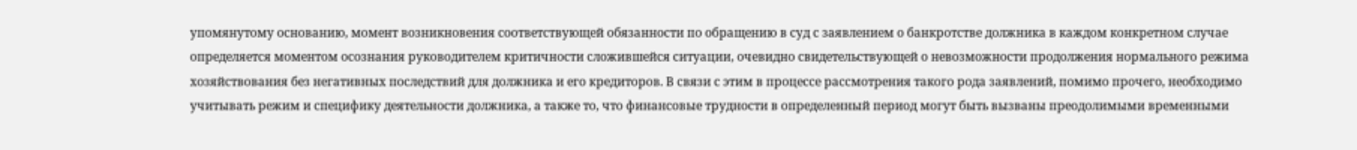упомянутому основанию, момент возникновения соответствующей обязанности по обращению в суд с заявлением о банкротстве должника в каждом конкретном случае определяется моментом осознания руководителем критичности сложившейся ситуации, очевидно свидетельствующей о невозможности продолжения нормального режима хозяйствования без негативных последствий для должника и его кредиторов. В связи с этим в процессе рассмотрения такого рода заявлений, помимо прочего, необходимо учитывать режим и специфику деятельности должника, а также то, что финансовые трудности в определенный период могут быть вызваны преодолимыми временными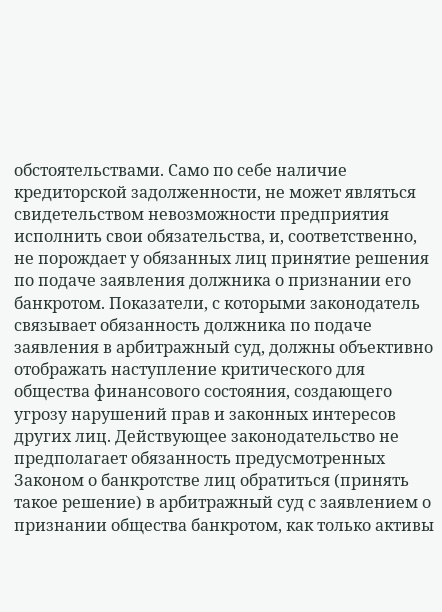обстоятельствами. Само по себе наличие кредиторской задолженности, не может являться свидетельством невозможности предприятия исполнить свои обязательства, и, соответственно, не порождает у обязанных лиц принятие решения по подаче заявления должника о признании его банкротом. Показатели, с которыми законодатель связывает обязанность должника по подаче заявления в арбитражный суд, должны объективно отображать наступление критического для общества финансового состояния, создающего угрозу нарушений прав и законных интересов других лиц. Действующее законодательство не предполагает обязанность предусмотренных Законом о банкротстве лиц обратиться (принять такое решение) в арбитражный суд с заявлением о признании общества банкротом, как только активы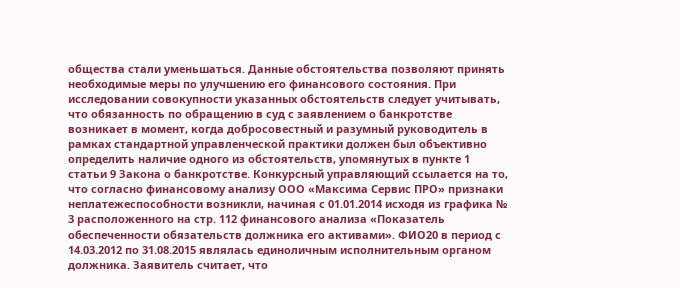общества стали уменьшаться. Данные обстоятельства позволяют принять необходимые меры по улучшению его финансового состояния. При исследовании совокупности указанных обстоятельств следует учитывать, что обязанность по обращению в суд с заявлением о банкротстве возникает в момент, когда добросовестный и разумный руководитель в рамках стандартной управленческой практики должен был объективно определить наличие одного из обстоятельств, упомянутых в пункте 1 статьи 9 Закона о банкротстве. Конкурсный управляющий ссылается на то, что согласно финансовому анализу ООО «Максима Сервис ПРО» признаки неплатежеспособности возникли, начиная с 01.01.2014 исходя из графика № 3 расположенного на стр. 112 финансового анализа «Показатель обеспеченности обязательств должника его активами». ФИО20 в период с 14.03.2012 по 31.08.2015 являлась единоличным исполнительным органом должника. Заявитель считает, что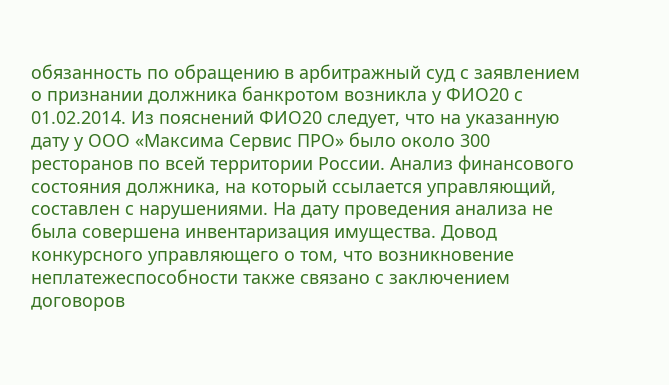обязанность по обращению в арбитражный суд с заявлением о признании должника банкротом возникла у ФИО20 с 01.02.2014. Из пояснений ФИО20 следует, что на указанную дату у ООО «Максима Сервис ПРО» было около 300 ресторанов по всей территории России. Анализ финансового состояния должника, на который ссылается управляющий, составлен с нарушениями. На дату проведения анализа не была совершена инвентаризация имущества. Довод конкурсного управляющего о том, что возникновение неплатежеспособности также связано с заключением договоров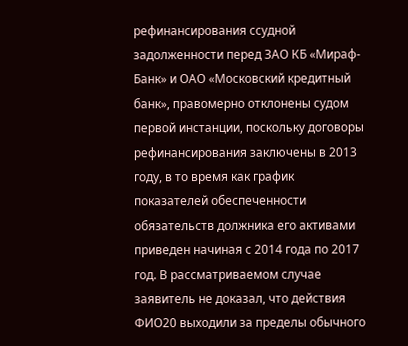рефинансирования ссудной задолженности перед ЗАО КБ «Мираф-Банк» и ОАО «Московский кредитный банк», правомерно отклонены судом первой инстанции, поскольку договоры рефинансирования заключены в 2013 году, в то время как график показателей обеспеченности обязательств должника его активами приведен начиная с 2014 года по 2017 год. В рассматриваемом случае заявитель не доказал, что действия ФИО20 выходили за пределы обычного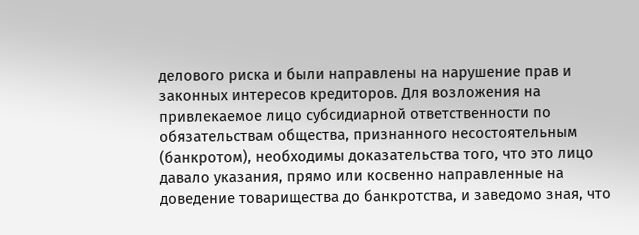делового риска и были направлены на нарушение прав и законных интересов кредиторов. Для возложения на привлекаемое лицо субсидиарной ответственности по обязательствам общества, признанного несостоятельным (банкротом), необходимы доказательства того, что это лицо давало указания, прямо или косвенно направленные на доведение товарищества до банкротства, и заведомо зная, что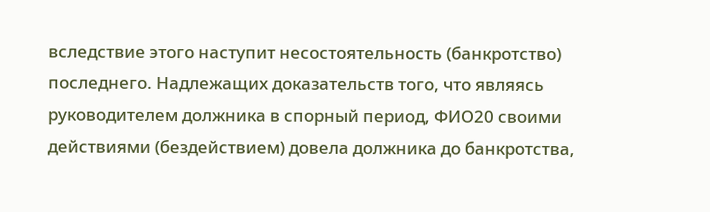вследствие этого наступит несостоятельность (банкротство) последнего. Надлежащих доказательств того, что являясь руководителем должника в спорный период, ФИО20 своими действиями (бездействием) довела должника до банкротства,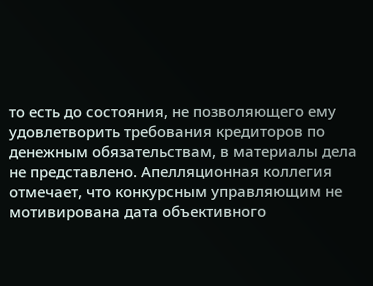то есть до состояния, не позволяющего ему удовлетворить требования кредиторов по денежным обязательствам, в материалы дела не представлено. Апелляционная коллегия отмечает, что конкурсным управляющим не мотивирована дата объективного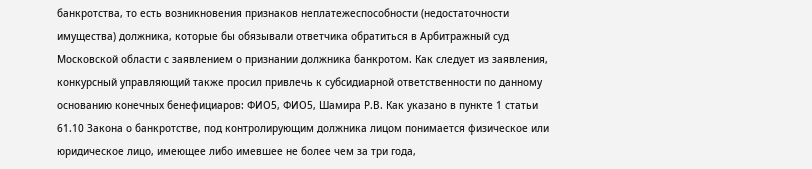банкротства, то есть возникновения признаков неплатежеспособности (недостаточности имущества) должника, которые бы обязывали ответчика обратиться в Арбитражный суд Московской области с заявлением о признании должника банкротом. Как следует из заявления, конкурсный управляющий также просил привлечь к субсидиарной ответственности по данному основанию конечных бенефициаров: ФИО5, ФИО5, Шамира Р.В. Как указано в пункте 1 статьи 61.10 Закона о банкротстве, под контролирующим должника лицом понимается физическое или юридическое лицо, имеющее либо имевшее не более чем за три года,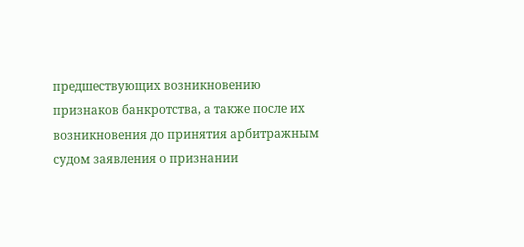предшествующих возникновению признаков банкротства, а также после их возникновения до принятия арбитражным судом заявления о признании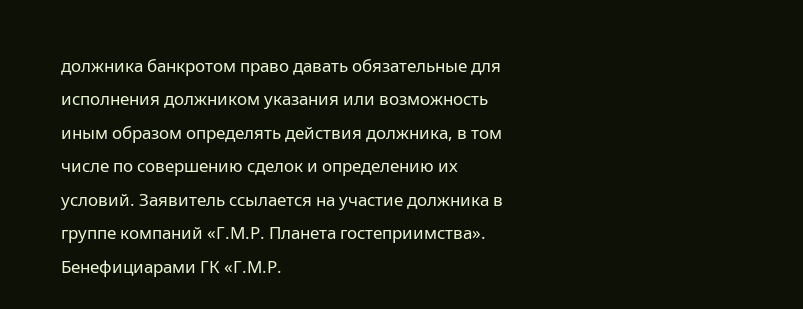должника банкротом право давать обязательные для исполнения должником указания или возможность иным образом определять действия должника, в том числе по совершению сделок и определению их условий. Заявитель ссылается на участие должника в группе компаний «Г.М.Р. Планета гостеприимства». Бенефициарами ГК «Г.М.Р.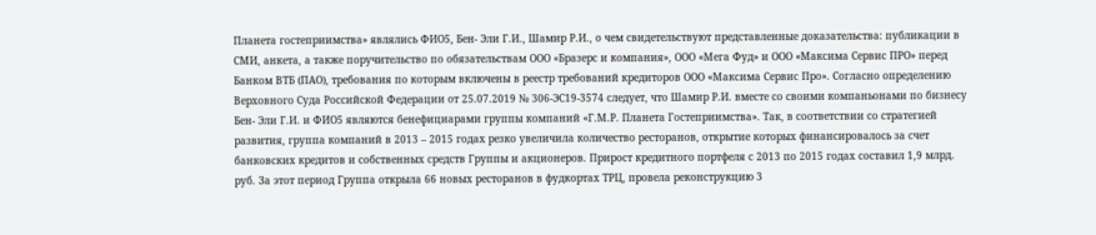Планета гостеприимства» являлись ФИО5, Бен- Эли Г.И., Шамир Р.И., о чем свидетельствуют представленные доказательства: публикации в СМИ, анкета, а также поручительство по обязательствам ООО «Бразерс и компания», ООО «Мега Фуд» и ООО «Максима Сервис ПРО» перед Банком ВТБ (ПАО), требования по которым включены в реестр требований кредиторов ООО «Максима Сервис Про». Согласно определению Верховного Суда Российской Федерации от 25.07.2019 № 306-ЭС19-3574 следует, что Шамир Р.И. вместе со своими компаньонами по бизнесу Бен- Эли Г.И. и ФИО5 являются бенефициарами группы компаний «Г.М.Р. Планета Гостеприимства». Так, в соответствии со стратегией развития, группа компаний в 2013 – 2015 годах резко увеличила количество ресторанов, открытие которых финансировалось за счет банковских кредитов и собственных средств Группы и акционеров. Прирост кредитного портфеля с 2013 по 2015 годах составил 1,9 млрд. руб. За этот период Группа открыла 66 новых ресторанов в фудкортах ТРЦ, провела реконструкцию 3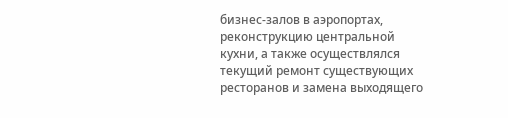бизнес-залов в аэропортах, реконструкцию центральной кухни, а также осуществлялся текущий ремонт существующих ресторанов и замена выходящего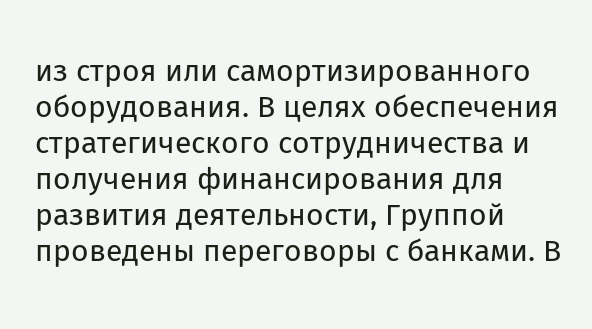из строя или самортизированного оборудования. В целях обеспечения стратегического сотрудничества и получения финансирования для развития деятельности, Группой проведены переговоры с банками. В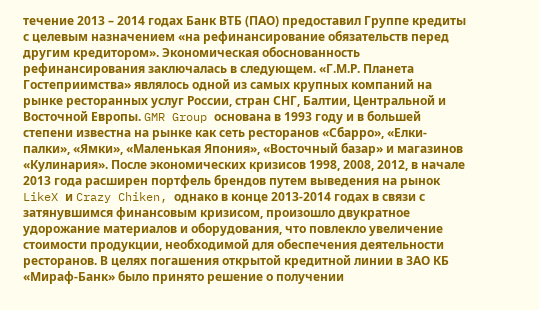течение 2013 – 2014 годах Банк ВТБ (ПАО) предоставил Группе кредиты с целевым назначением «на рефинансирование обязательств перед другим кредитором». Экономическая обоснованность рефинансирования заключалась в следующем. «Г.М.Р. Планета Гостеприимства» являлось одной из самых крупных компаний на рынке ресторанных услуг России, стран СНГ, Балтии, Центральной и Восточной Европы. GMR Group основана в 1993 году и в большей степени известна на рынке как сеть ресторанов «Сбарро», «Елки-палки», «Ямки», «Маленькая Япония», «Восточный базар» и магазинов «Кулинария». После экономических кризисов 1998, 2008, 2012, в начале 2013 года расширен портфель брендов путем выведения на рынок LikeX и Crazy Chiken, однако в конце 2013-2014 годах в связи с затянувшимся финансовым кризисом, произошло двукратное удорожание материалов и оборудования, что повлекло увеличение стоимости продукции, необходимой для обеспечения деятельности ресторанов. В целях погашения открытой кредитной линии в ЗАО КБ «Мираф-Банк» было принято решение о получении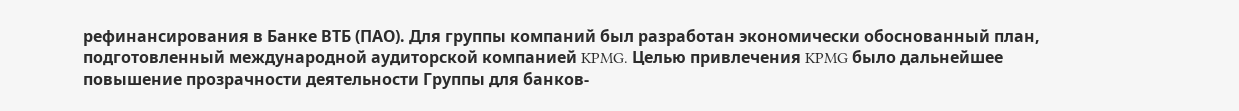рефинансирования в Банке ВТБ (ПАО). Для группы компаний был разработан экономически обоснованный план, подготовленный международной аудиторской компанией KPMG. Целью привлечения KPMG было дальнейшее повышение прозрачности деятельности Группы для банков-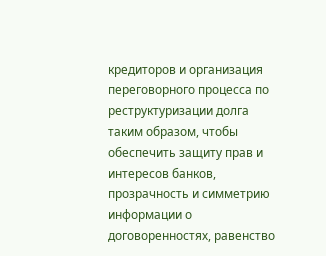кредиторов и организация переговорного процесса по реструктуризации долга таким образом, чтобы обеспечить защиту прав и интересов банков, прозрачность и симметрию информации о договоренностях, равенство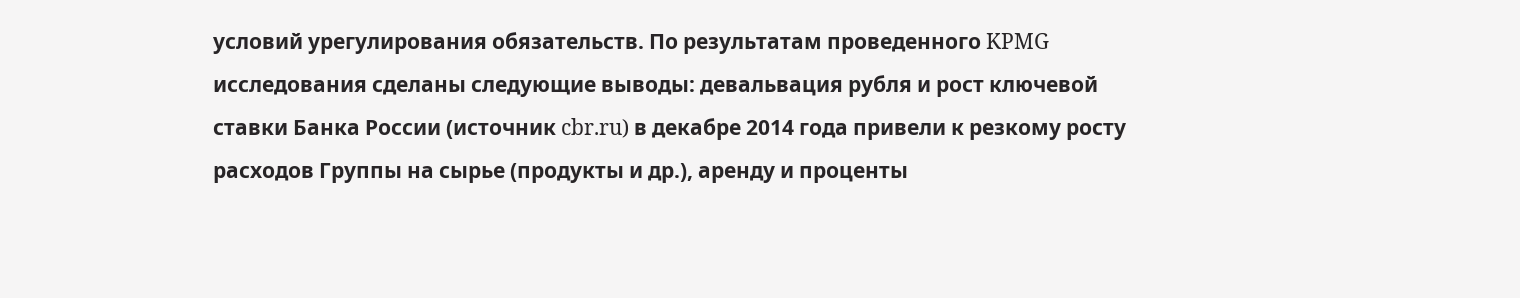условий урегулирования обязательств. По результатам проведенного KPMG исследования сделаны следующие выводы: девальвация рубля и рост ключевой ставки Банка России (источник cbr.ru) в декабре 2014 года привели к резкому росту расходов Группы на сырье (продукты и др.), аренду и проценты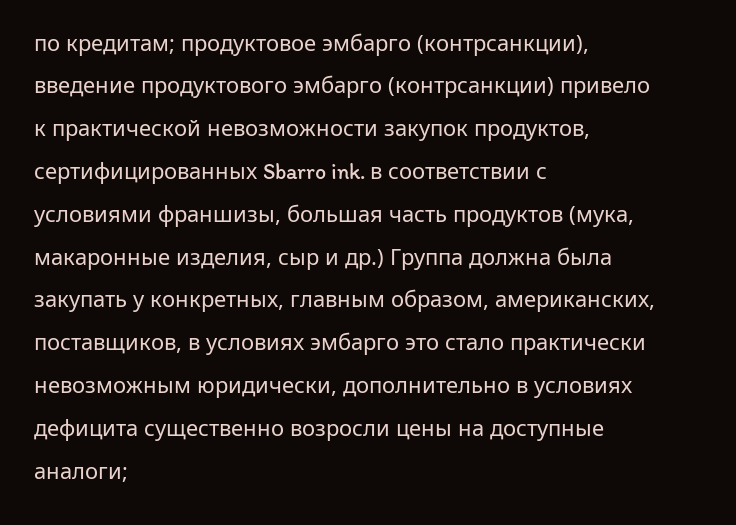по кредитам; продуктовое эмбарго (контрсанкции), введение продуктового эмбарго (контрсанкции) привело к практической невозможности закупок продуктов, сертифицированных Sbarro ink. в соответствии с условиями франшизы, большая часть продуктов (мука, макаронные изделия, сыр и др.) Группа должна была закупать у конкретных, главным образом, американских, поставщиков, в условиях эмбарго это стало практически невозможным юридически, дополнительно в условиях дефицита существенно возросли цены на доступные аналоги;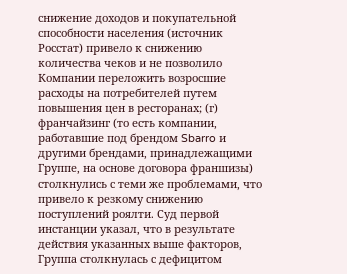снижение доходов и покупательной способности населения (источник Росстат) привело к снижению количества чеков и не позволило Компании переложить возросшие расходы на потребителей путем повышения цен в ресторанах; (г) франчайзинг (то есть компании, работавшие под брендом Sbarro и другими брендами, принадлежащими Группе, на основе договора франшизы) столкнулись с теми же проблемами, что привело к резкому снижению поступлений роялти. Суд первой инстанции указал, что в результате действия указанных выше факторов, Группа столкнулась с дефицитом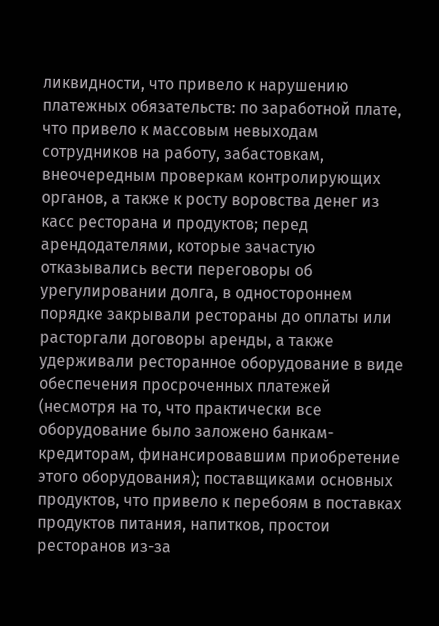ликвидности, что привело к нарушению платежных обязательств: по заработной плате, что привело к массовым невыходам сотрудников на работу, забастовкам, внеочередным проверкам контролирующих органов, а также к росту воровства денег из касс ресторана и продуктов; перед арендодателями, которые зачастую отказывались вести переговоры об урегулировании долга, в одностороннем порядке закрывали рестораны до оплаты или расторгали договоры аренды, а также удерживали ресторанное оборудование в виде обеспечения просроченных платежей (несмотря на то, что практически все оборудование было заложено банкам-кредиторам, финансировавшим приобретение этого оборудования); поставщиками основных продуктов, что привело к перебоям в поставках продуктов питания, напитков, простои ресторанов из-за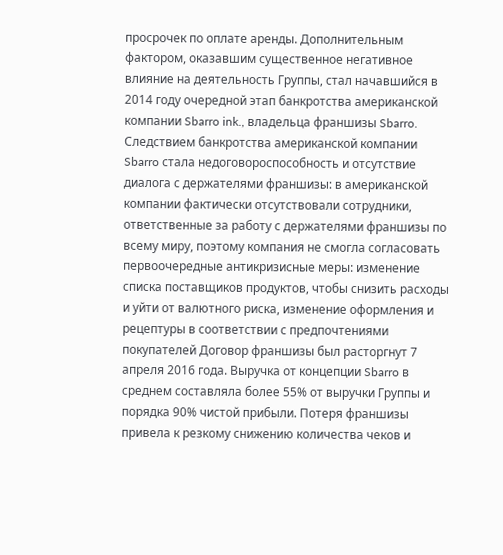просрочек по оплате аренды. Дополнительным фактором, оказавшим существенное негативное влияние на деятельность Группы, стал начавшийся в 2014 году очередной этап банкротства американской компании Sbarro ink., владельца франшизы Sbarro. Следствием банкротства американской компании Sbarro стала недоговороспособность и отсутствие диалога с держателями франшизы: в американской компании фактически отсутствовали сотрудники, ответственные за работу с держателями франшизы по всему миру, поэтому компания не смогла согласовать первоочередные антикризисные меры: изменение списка поставщиков продуктов, чтобы снизить расходы и уйти от валютного риска, изменение оформления и рецептуры в соответствии с предпочтениями покупателей Договор франшизы был расторгнут 7 апреля 2016 года. Выручка от концепции Sbarro в среднем составляла более 55% от выручки Группы и порядка 90% чистой прибыли. Потеря франшизы привела к резкому снижению количества чеков и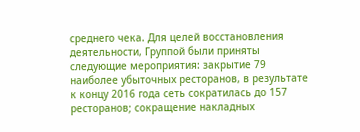среднего чека. Для целей восстановления деятельности, Группой были приняты следующие мероприятия: закрытие 79 наиболее убыточных ресторанов, в результате к концу 2016 года сеть сократилась до 157 ресторанов; сокращение накладных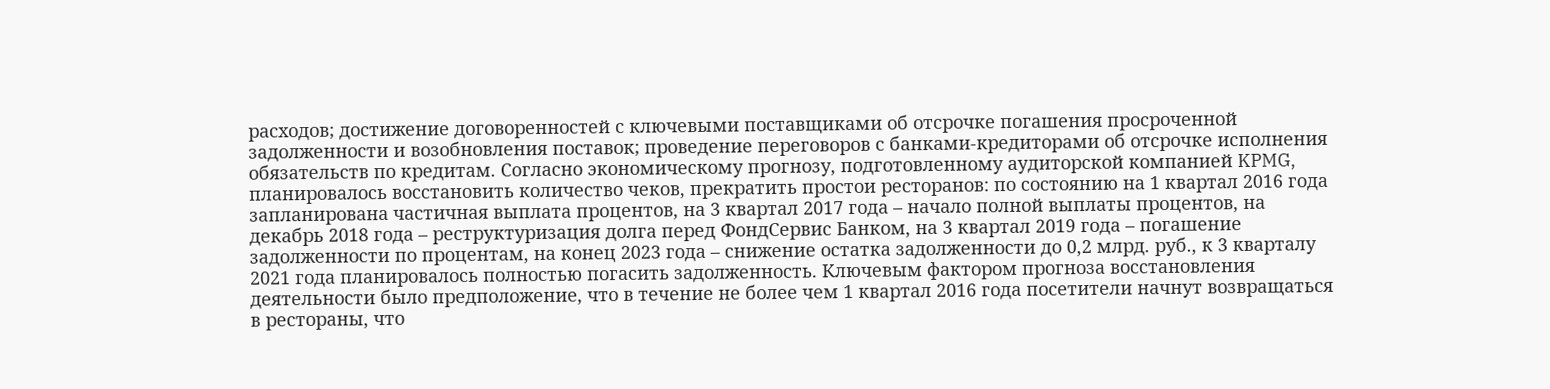расходов; достижение договоренностей с ключевыми поставщиками об отсрочке погашения просроченной задолженности и возобновления поставок; проведение переговоров с банками-кредиторами об отсрочке исполнения обязательств по кредитам. Согласно экономическому прогнозу, подготовленному аудиторской компанией KPMG, планировалось восстановить количество чеков, прекратить простои ресторанов: по состоянию на 1 квартал 2016 года запланирована частичная выплата процентов, на 3 квартал 2017 года – начало полной выплаты процентов, на декабрь 2018 года – реструктуризация долга перед ФондСервис Банком, на 3 квартал 2019 года – погашение задолженности по процентам, на конец 2023 года – снижение остатка задолженности до 0,2 млрд. руб., к 3 кварталу 2021 года планировалось полностью погасить задолженность. Ключевым фактором прогноза восстановления деятельности было предположение, что в течение не более чем 1 квартал 2016 года посетители начнут возвращаться в рестораны, что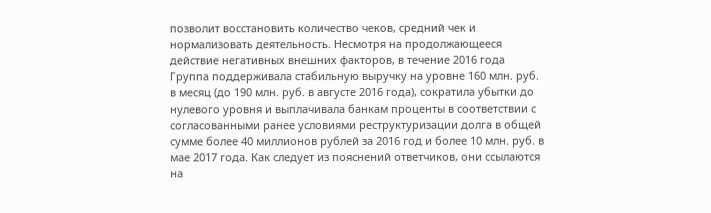позволит восстановить количество чеков, средний чек и нормализовать деятельность. Несмотря на продолжающееся действие негативных внешних факторов, в течение 2016 года Группа поддерживала стабильную выручку на уровне 160 млн. руб. в месяц (до 190 млн. руб. в августе 2016 года), сократила убытки до нулевого уровня и выплачивала банкам проценты в соответствии с согласованными ранее условиями реструктуризации долга в общей сумме более 40 миллионов рублей за 2016 год и более 10 млн. руб. в мае 2017 года. Как следует из пояснений ответчиков, они ссылаются на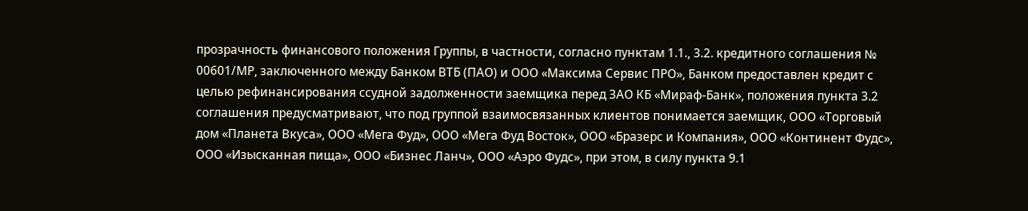прозрачность финансового положения Группы, в частности, согласно пунктам 1.1., 3.2. кредитного соглашения № 00601/МР, заключенного между Банком ВТБ (ПАО) и ООО «Максима Сервис ПРО», Банком предоставлен кредит с целью рефинансирования ссудной задолженности заемщика перед ЗАО КБ «Мираф-Банк», положения пункта 3.2 соглашения предусматривают, что под группой взаимосвязанных клиентов понимается заемщик, ООО «Торговый дом «Планета Вкуса», ООО «Мега Фуд», ООО «Мега Фуд Восток», ООО «Бразерс и Компания», ООО «Континент Фудс», ООО «Изысканная пища», ООО «Бизнес Ланч», ООО «Аэро Фудс», при этом, в силу пункта 9.1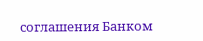соглашения Банком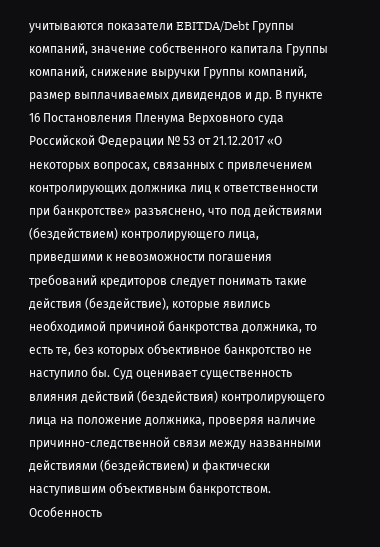учитываются показатели EBITDA/Debt Группы компаний, значение собственного капитала Группы компаний, снижение выручки Группы компаний, размер выплачиваемых дивидендов и др. В пункте 16 Постановления Пленума Верховного суда Российской Федерации № 53 от 21.12.2017 «О некоторых вопросах, связанных с привлечением контролирующих должника лиц к ответственности при банкротстве» разъяснено, что под действиями (бездействием) контролирующего лица, приведшими к невозможности погашения требований кредиторов следует понимать такие действия (бездействие), которые явились необходимой причиной банкротства должника, то есть те, без которых объективное банкротство не наступило бы. Суд оценивает существенность влияния действий (бездействия) контролирующего лица на положение должника, проверяя наличие причинно-следственной связи между названными действиями (бездействием) и фактически наступившим объективным банкротством. Особенность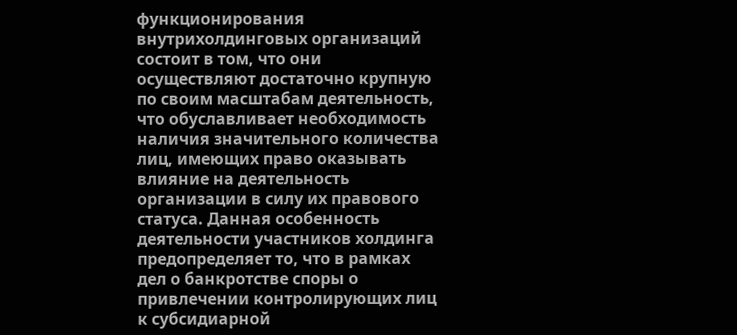функционирования внутрихолдинговых организаций состоит в том, что они осуществляют достаточно крупную по своим масштабам деятельность, что обуславливает необходимость наличия значительного количества лиц, имеющих право оказывать влияние на деятельность организации в силу их правового статуса. Данная особенность деятельности участников холдинга предопределяет то, что в рамках дел о банкротстве споры о привлечении контролирующих лиц к субсидиарной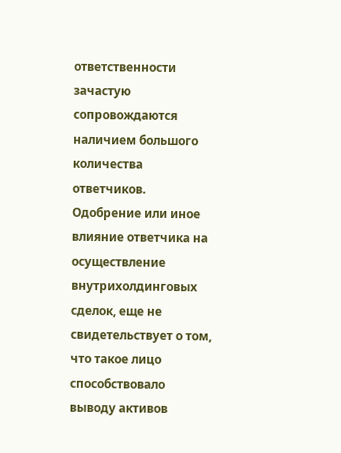ответственности зачастую сопровождаются наличием большого количества ответчиков. Одобрение или иное влияние ответчика на осуществление внутрихолдинговых сделок, еще не свидетельствует о том, что такое лицо способствовало выводу активов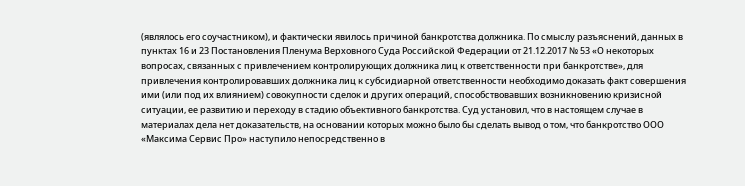(являлось его соучастником), и фактически явилось причиной банкротства должника. По смыслу разъяснений, данных в пунктах 16 и 23 Постановления Пленума Верховного Суда Российской Федерации от 21.12.2017 № 53 «О некоторых вопросах, связанных с привлечением контролирующих должника лиц к ответственности при банкротстве», для привлечения контролировавших должника лиц к субсидиарной ответственности необходимо доказать факт совершения ими (или под их влиянием) совокупности сделок и других операций, способствовавших возникновению кризисной ситуации, ее развитию и переходу в стадию объективного банкротства. Суд установил, что в настоящем случае в материалах дела нет доказательств, на основании которых можно было бы сделать вывод о том, что банкротство ООО «Максима Сервис Про» наступило непосредственно в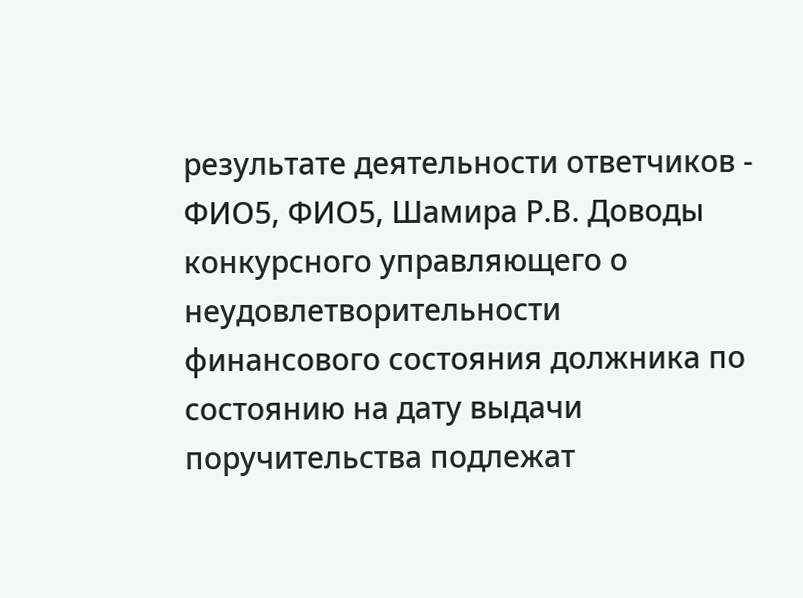результате деятельности ответчиков - ФИО5, ФИО5, Шамира Р.В. Доводы конкурсного управляющего о неудовлетворительности финансового состояния должника по состоянию на дату выдачи поручительства подлежат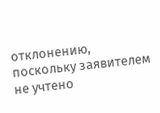отклонению, поскольку заявителем не учтено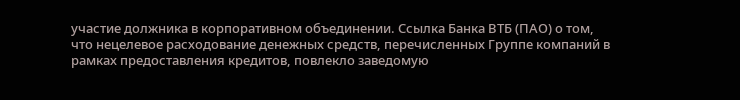участие должника в корпоративном объединении. Ссылка Банка ВТБ (ПАО) о том, что нецелевое расходование денежных средств, перечисленных Группе компаний в рамках предоставления кредитов, повлекло заведомую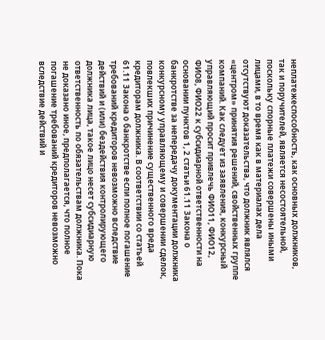неплатежеспособность, как основных должников, так и поручителей, является несостоятельной, поскольку спорные платежи совершены иными лицами, в то время как в материалах дела отсутствуют доказательства, что должник являлся «центром» принятия решений, свойственных группе компаний. Как следует из заявления, конкурсный управляющий просит привлечь ФИО11, ФИО12, ФИО8, ФИО22 к субсидиарной ответственности на основании пунктов 1, 2 статьи 61.11 Закона о банкротстве за непередачу документации должника конкурсному управляющему и совершении сделок, повлекших причинение существенного вреда кредиторам должника. В соответствии со статьей 61.11 Закона о банкротстве если полное погашение требований кредиторов невозможно вследствие действий и (или) бездействия контролирующего должника лица, такое лицо несет субсидиарную ответственность по обязательствам должника. Пока не доказано иное, предполагается, что полное погашение требований кредиторов невозможно вследствие действий и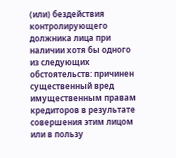(или) бездействия контролирующего должника лица при наличии хотя бы одного из следующих обстоятельств: причинен существенный вред имущественным правам кредиторов в результате совершения этим лицом или в пользу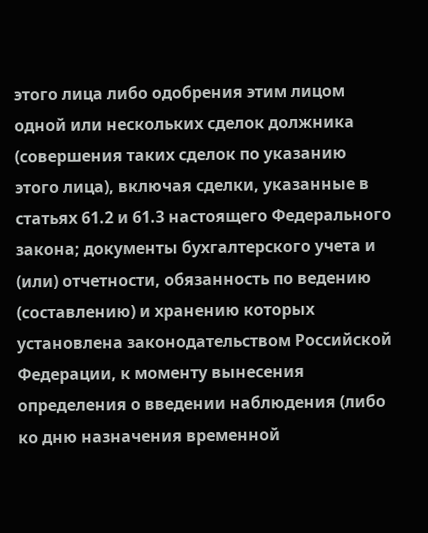этого лица либо одобрения этим лицом одной или нескольких сделок должника (совершения таких сделок по указанию этого лица), включая сделки, указанные в статьях 61.2 и 61.3 настоящего Федерального закона; документы бухгалтерского учета и (или) отчетности, обязанность по ведению (составлению) и хранению которых установлена законодательством Российской Федерации, к моменту вынесения определения о введении наблюдения (либо ко дню назначения временной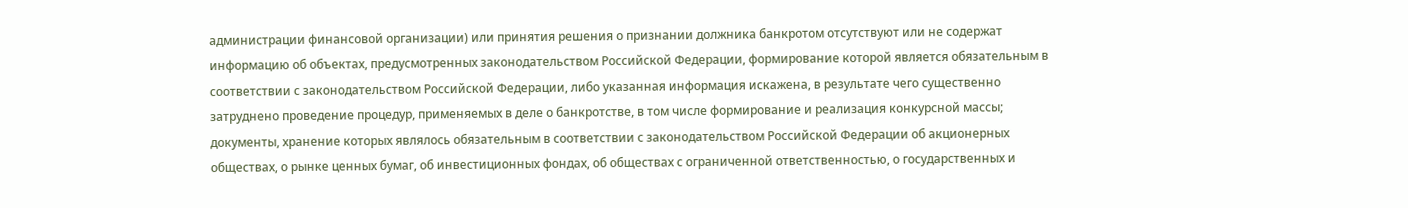администрации финансовой организации) или принятия решения о признании должника банкротом отсутствуют или не содержат информацию об объектах, предусмотренных законодательством Российской Федерации, формирование которой является обязательным в соответствии с законодательством Российской Федерации, либо указанная информация искажена, в результате чего существенно затруднено проведение процедур, применяемых в деле о банкротстве, в том числе формирование и реализация конкурсной массы; документы, хранение которых являлось обязательным в соответствии с законодательством Российской Федерации об акционерных обществах, о рынке ценных бумаг, об инвестиционных фондах, об обществах с ограниченной ответственностью, о государственных и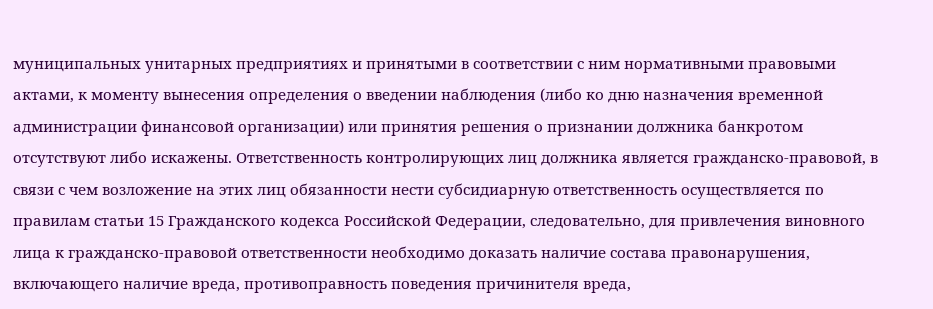муниципальных унитарных предприятиях и принятыми в соответствии с ним нормативными правовыми актами, к моменту вынесения определения о введении наблюдения (либо ко дню назначения временной администрации финансовой организации) или принятия решения о признании должника банкротом отсутствуют либо искажены. Ответственность контролирующих лиц должника является гражданско-правовой, в связи с чем возложение на этих лиц обязанности нести субсидиарную ответственность осуществляется по правилам статьи 15 Гражданского кодекса Российской Федерации, следовательно, для привлечения виновного лица к гражданско-правовой ответственности необходимо доказать наличие состава правонарушения, включающего наличие вреда, противоправность поведения причинителя вреда,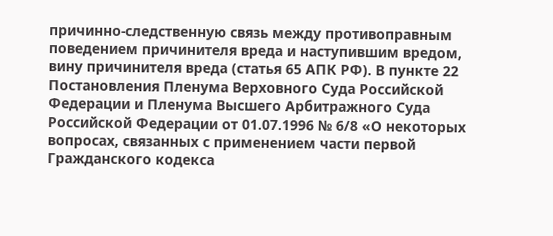причинно-следственную связь между противоправным поведением причинителя вреда и наступившим вредом, вину причинителя вреда (статья 65 АПК РФ). В пункте 22 Постановления Пленума Верховного Суда Российской Федерации и Пленума Высшего Арбитражного Суда Российской Федерации от 01.07.1996 № 6/8 «О некоторых вопросах, связанных с применением части первой Гражданского кодекса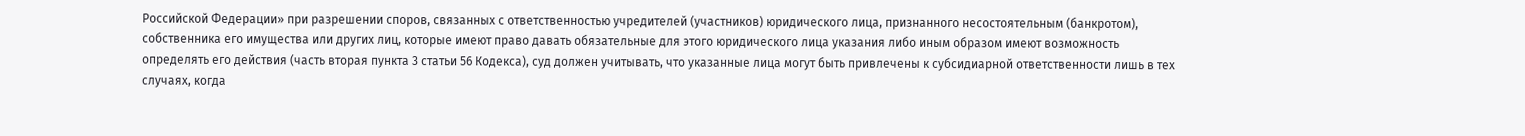Российской Федерации» при разрешении споров, связанных с ответственностью учредителей (участников) юридического лица, признанного несостоятельным (банкротом), собственника его имущества или других лиц, которые имеют право давать обязательные для этого юридического лица указания либо иным образом имеют возможность определять его действия (часть вторая пункта 3 статьи 56 Кодекса), суд должен учитывать, что указанные лица могут быть привлечены к субсидиарной ответственности лишь в тех случаях, когда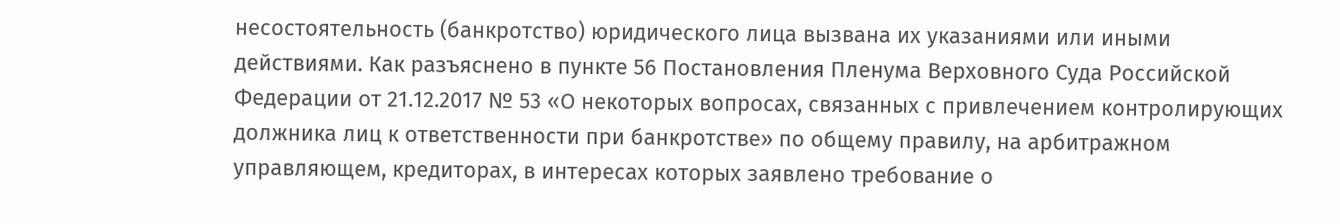несостоятельность (банкротство) юридического лица вызвана их указаниями или иными действиями. Как разъяснено в пункте 56 Постановления Пленума Верховного Суда Российской Федерации от 21.12.2017 № 53 «О некоторых вопросах, связанных с привлечением контролирующих должника лиц к ответственности при банкротстве» по общему правилу, на арбитражном управляющем, кредиторах, в интересах которых заявлено требование о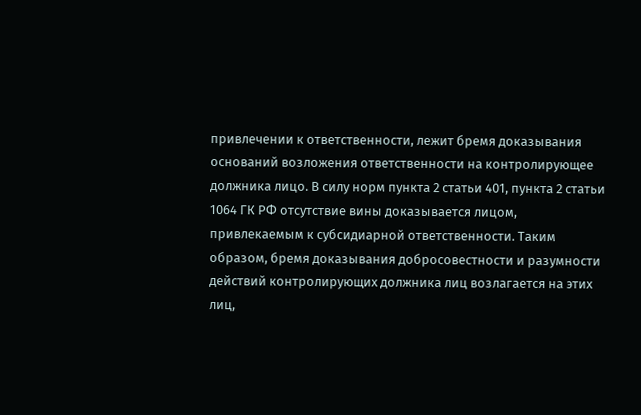привлечении к ответственности, лежит бремя доказывания оснований возложения ответственности на контролирующее должника лицо. В силу норм пункта 2 статьи 401, пункта 2 статьи 1064 ГК РФ отсутствие вины доказывается лицом, привлекаемым к субсидиарной ответственности. Таким образом, бремя доказывания добросовестности и разумности действий контролирующих должника лиц возлагается на этих лиц,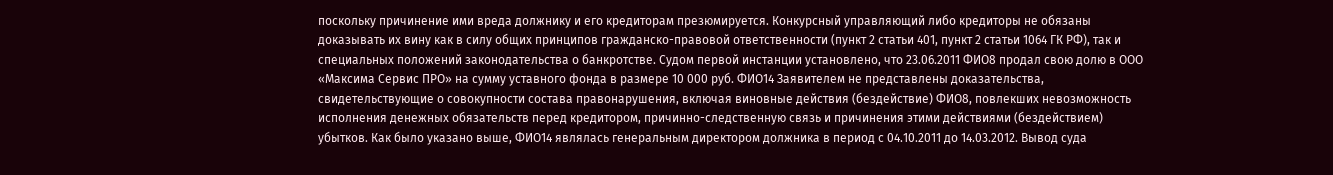поскольку причинение ими вреда должнику и его кредиторам презюмируется. Конкурсный управляющий либо кредиторы не обязаны доказывать их вину как в силу общих принципов гражданско-правовой ответственности (пункт 2 статьи 401, пункт 2 статьи 1064 ГК РФ), так и специальных положений законодательства о банкротстве. Судом первой инстанции установлено, что 23.06.2011 ФИО8 продал свою долю в ООО «Максима Сервис ПРО» на сумму уставного фонда в размере 10 000 руб. ФИО14 Заявителем не представлены доказательства, свидетельствующие о совокупности состава правонарушения, включая виновные действия (бездействие) ФИО8, повлекших невозможность исполнения денежных обязательств перед кредитором, причинно-следственную связь и причинения этими действиями (бездействием) убытков. Как было указано выше, ФИО14 являлась генеральным директором должника в период с 04.10.2011 до 14.03.2012. Вывод суда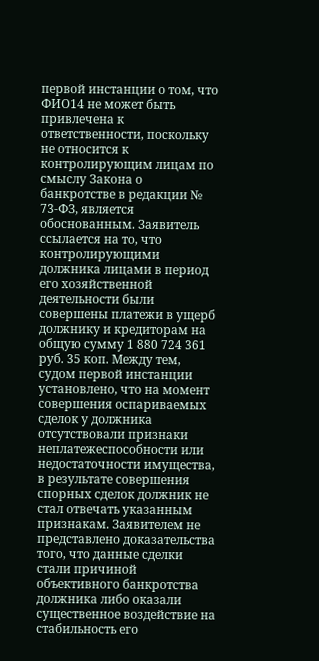первой инстанции о том, что ФИО14 не может быть привлечена к ответственности, поскольку не относится к контролирующим лицам по смыслу Закона о банкротстве в редакции № 73-ФЗ, является обоснованным. Заявитель ссылается на то, что контролирующими должника лицами в период его хозяйственной деятельности были совершены платежи в ущерб должнику и кредиторам на общую сумму 1 880 724 361 руб. 35 коп. Между тем, судом первой инстанции установлено, что на момент совершения оспариваемых сделок у должника отсутствовали признаки неплатежеспособности или недостаточности имущества, в результате совершения спорных сделок должник не стал отвечать указанным признакам. Заявителем не представлено доказательства того, что данные сделки стали причиной объективного банкротства должника либо оказали существенное воздействие на стабильность его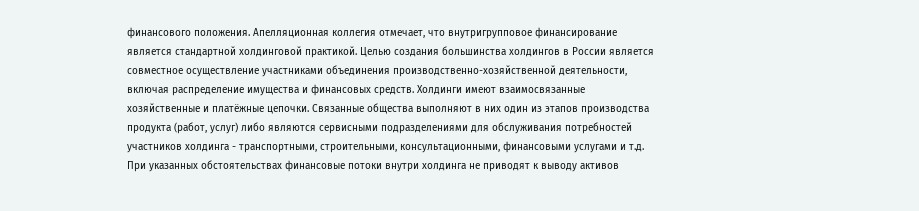финансового положения. Апелляционная коллегия отмечает, что внутригрупповое финансирование является стандартной холдинговой практикой. Целью создания большинства холдингов в России является совместное осуществление участниками объединения производственно-хозяйственной деятельности, включая распределение имущества и финансовых средств. Холдинги имеют взаимосвязанные хозяйственные и платёжные цепочки. Связанные общества выполняют в них один из этапов производства продукта (работ, услуг) либо являются сервисными подразделениями для обслуживания потребностей участников холдинга - транспортными, строительными, консультационными, финансовыми услугами и т.д. При указанных обстоятельствах финансовые потоки внутри холдинга не приводят к выводу активов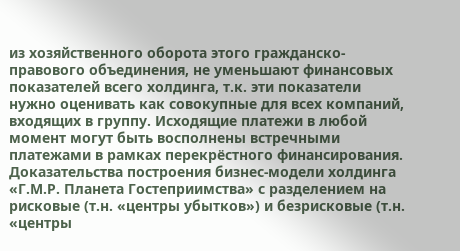из хозяйственного оборота этого гражданско-правового объединения, не уменьшают финансовых показателей всего холдинга, т.к. эти показатели нужно оценивать как совокупные для всех компаний, входящих в группу. Исходящие платежи в любой момент могут быть восполнены встречными платежами в рамках перекрёстного финансирования. Доказательства построения бизнес-модели холдинга «Г.М.Р. Планета Гостеприимства» с разделением на рисковые (т.н. «центры убытков») и безрисковые (т.н. «центры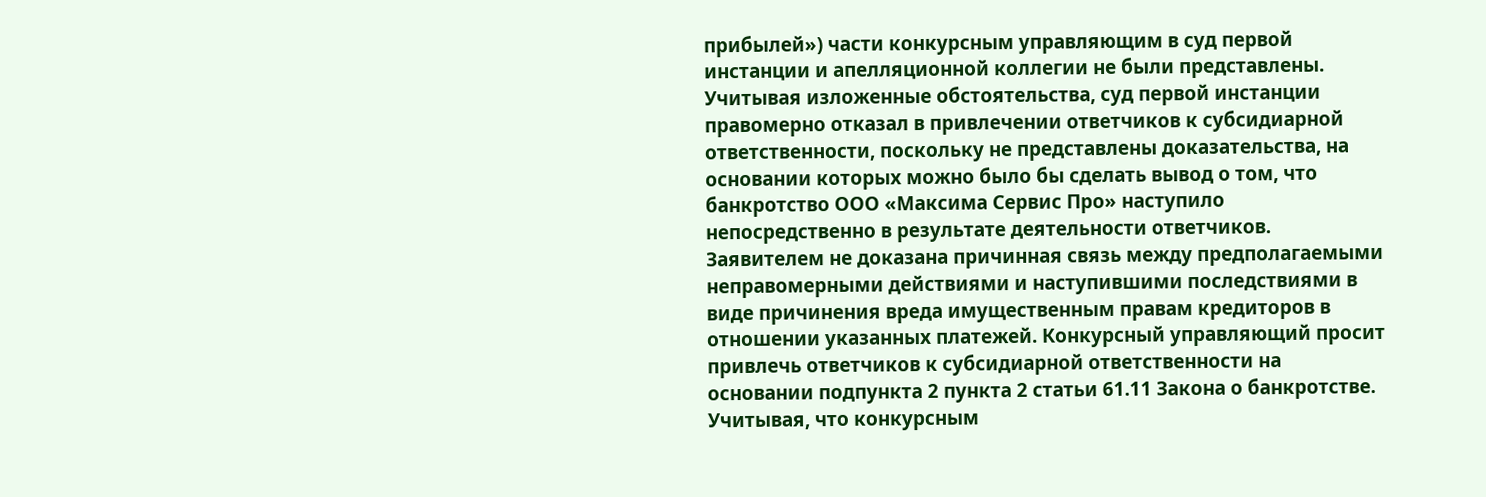прибылей») части конкурсным управляющим в суд первой инстанции и апелляционной коллегии не были представлены. Учитывая изложенные обстоятельства, суд первой инстанции правомерно отказал в привлечении ответчиков к субсидиарной ответственности, поскольку не представлены доказательства, на основании которых можно было бы сделать вывод о том, что банкротство ООО «Максима Сервис Про» наступило непосредственно в результате деятельности ответчиков. Заявителем не доказана причинная связь между предполагаемыми неправомерными действиями и наступившими последствиями в виде причинения вреда имущественным правам кредиторов в отношении указанных платежей. Конкурсный управляющий просит привлечь ответчиков к субсидиарной ответственности на основании подпункта 2 пункта 2 статьи 61.11 Закона о банкротстве. Учитывая, что конкурсным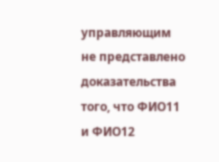управляющим не представлено доказательства того, что ФИО11 и ФИО12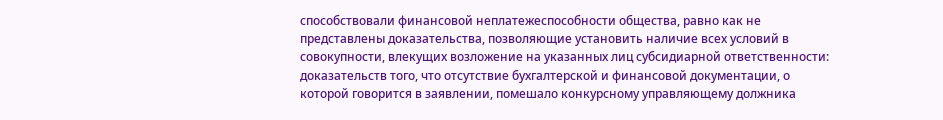способствовали финансовой неплатежеспособности общества, равно как не представлены доказательства, позволяющие установить наличие всех условий в совокупности, влекущих возложение на указанных лиц субсидиарной ответственности: доказательств того, что отсутствие бухгалтерской и финансовой документации, о которой говорится в заявлении, помешало конкурсному управляющему должника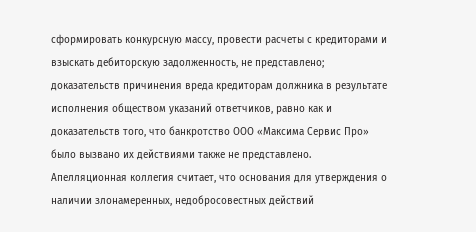сформировать конкурсную массу, провести расчеты с кредиторами и взыскать дебиторскую задолженность, не представлено; доказательств причинения вреда кредиторам должника в результате исполнения обществом указаний ответчиков, равно как и доказательств того, что банкротство ООО «Максима Сервис Про» было вызвано их действиями также не представлено. Апелляционная коллегия считает, что основания для утверждения о наличии злонамеренных, недобросовестных действий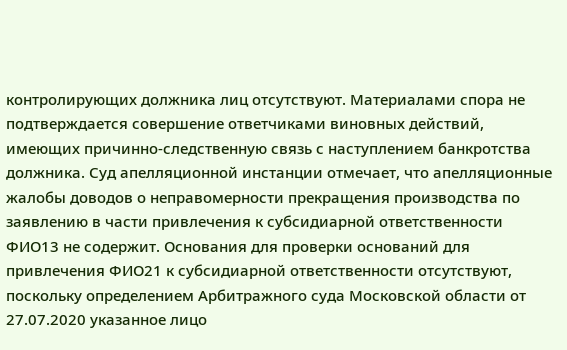контролирующих должника лиц отсутствуют. Материалами спора не подтверждается совершение ответчиками виновных действий, имеющих причинно-следственную связь с наступлением банкротства должника. Суд апелляционной инстанции отмечает, что апелляционные жалобы доводов о неправомерности прекращения производства по заявлению в части привлечения к субсидиарной ответственности ФИО13 не содержит. Основания для проверки оснований для привлечения ФИО21 к субсидиарной ответственности отсутствуют, поскольку определением Арбитражного суда Московской области от 27.07.2020 указанное лицо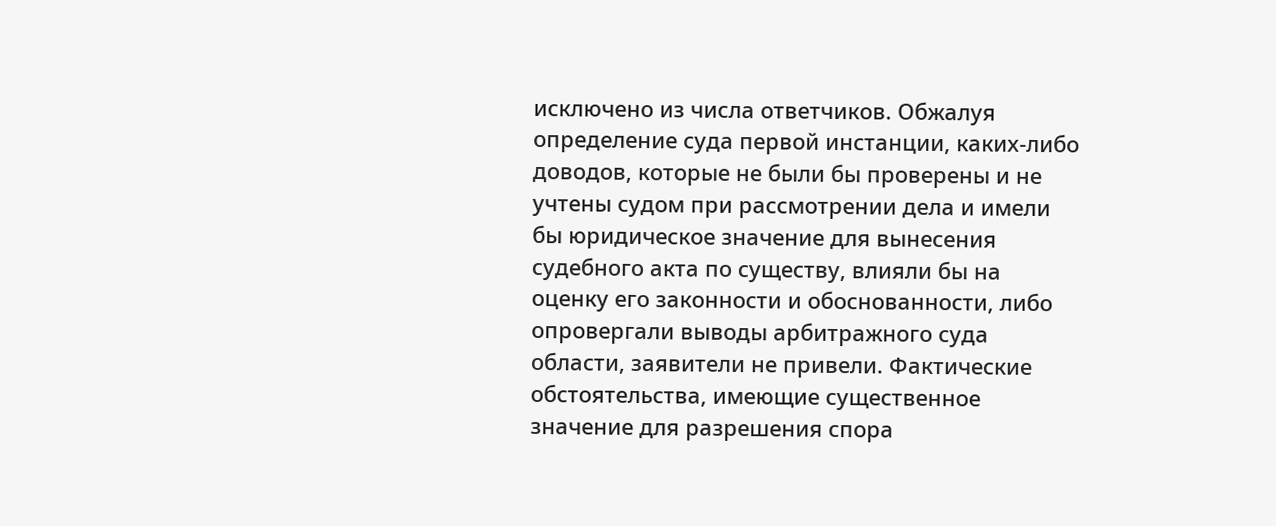исключено из числа ответчиков. Обжалуя определение суда первой инстанции, каких-либо доводов, которые не были бы проверены и не учтены судом при рассмотрении дела и имели бы юридическое значение для вынесения судебного акта по существу, влияли бы на оценку его законности и обоснованности, либо опровергали выводы арбитражного суда области, заявители не привели. Фактические обстоятельства, имеющие существенное значение для разрешения спора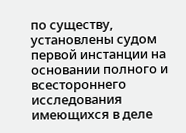по существу, установлены судом первой инстанции на основании полного и всестороннего исследования имеющихся в деле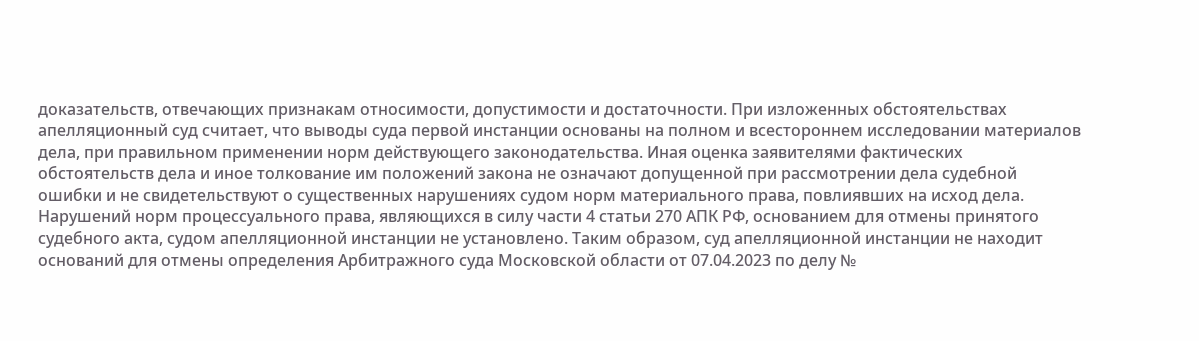доказательств, отвечающих признакам относимости, допустимости и достаточности. При изложенных обстоятельствах апелляционный суд считает, что выводы суда первой инстанции основаны на полном и всестороннем исследовании материалов дела, при правильном применении норм действующего законодательства. Иная оценка заявителями фактических обстоятельств дела и иное толкование им положений закона не означают допущенной при рассмотрении дела судебной ошибки и не свидетельствуют о существенных нарушениях судом норм материального права, повлиявших на исход дела. Нарушений норм процессуального права, являющихся в силу части 4 статьи 270 АПК РФ, основанием для отмены принятого судебного акта, судом апелляционной инстанции не установлено. Таким образом, суд апелляционной инстанции не находит оснований для отмены определения Арбитражного суда Московской области от 07.04.2023 по делу №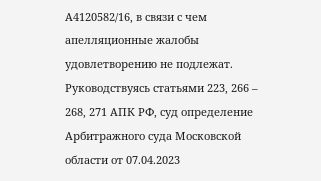А4120582/16, в связи с чем апелляционные жалобы удовлетворению не подлежат. Руководствуясь статьями 223, 266 – 268, 271 АПК РФ, суд определение Арбитражного суда Московской области от 07.04.2023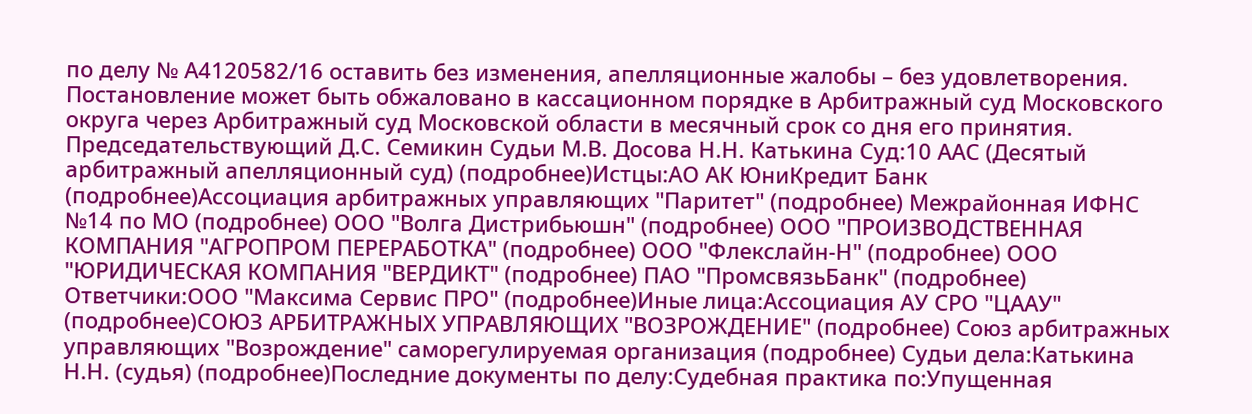по делу № А4120582/16 оставить без изменения, апелляционные жалобы – без удовлетворения. Постановление может быть обжаловано в кассационном порядке в Арбитражный суд Московского округа через Арбитражный суд Московской области в месячный срок со дня его принятия. Председательствующий Д.С. Семикин Судьи М.В. Досова Н.Н. Катькина Суд:10 ААС (Десятый арбитражный апелляционный суд) (подробнее)Истцы:АО АК ЮниКредит Банк (подробнее)Ассоциация арбитражных управляющих "Паритет" (подробнее) Межрайонная ИФНС №14 по МО (подробнее) ООО "Волга Дистрибьюшн" (подробнее) ООО "ПРОИЗВОДСТВЕННАЯ КОМПАНИЯ "АГРОПРОМ ПЕРЕРАБОТКА" (подробнее) ООО "Флекслайн-Н" (подробнее) ООО "ЮРИДИЧЕСКАЯ КОМПАНИЯ "ВЕРДИКТ" (подробнее) ПАО "ПромсвязьБанк" (подробнее) Ответчики:ООО "Максима Сервис ПРО" (подробнее)Иные лица:Ассоциация АУ СРО "ЦААУ" (подробнее)СОЮЗ АРБИТРАЖНЫХ УПРАВЛЯЮЩИХ "ВОЗРОЖДЕНИЕ" (подробнее) Союз арбитражных управляющих "Возрождение" саморегулируемая организация (подробнее) Судьи дела:Катькина Н.Н. (судья) (подробнее)Последние документы по делу:Судебная практика по:Упущенная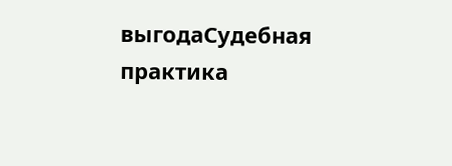выгодаСудебная практика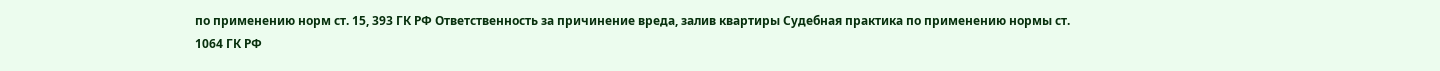по применению норм ст. 15, 393 ГК РФ Ответственность за причинение вреда, залив квартиры Судебная практика по применению нормы ст. 1064 ГК РФ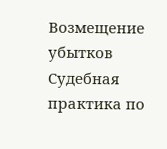Возмещение убытков Судебная практика по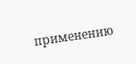применению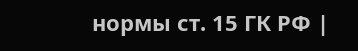нормы ст. 15 ГК РФ |